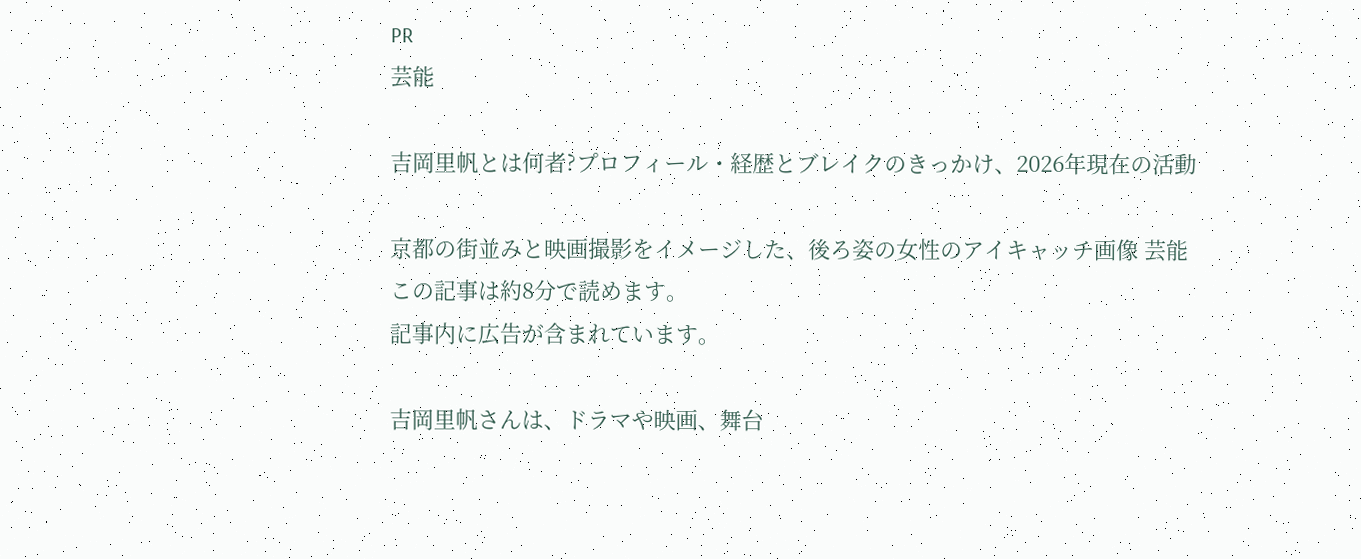PR
芸能

吉岡里帆とは何者?プロフィール・経歴とブレイクのきっかけ、2026年現在の活動

京都の街並みと映画撮影をイメージした、後ろ姿の女性のアイキャッチ画像 芸能
この記事は約8分で読めます。
記事内に広告が含まれています。

吉岡里帆さんは、ドラマや映画、舞台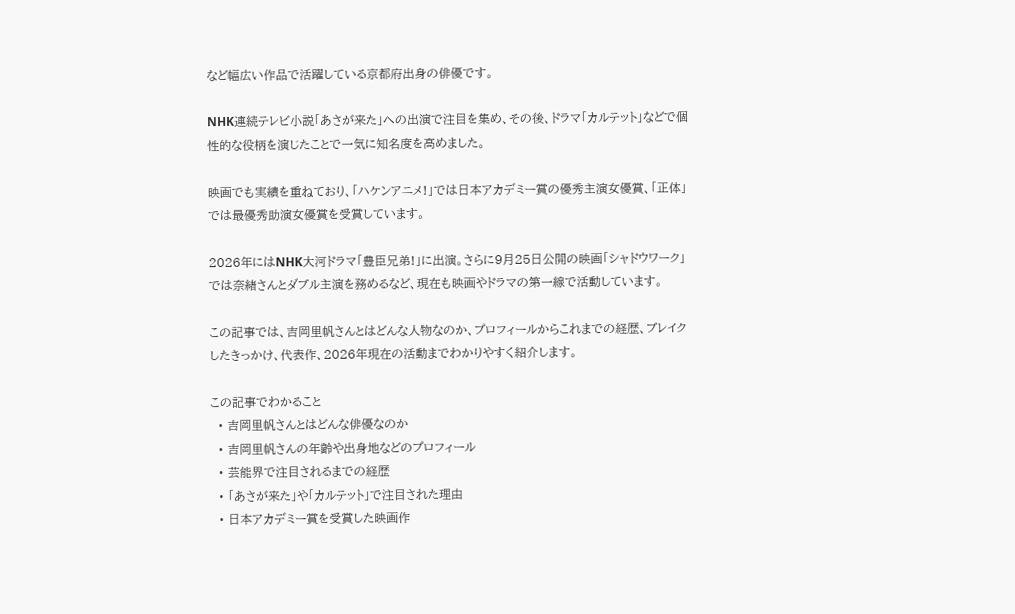など幅広い作品で活躍している京都府出身の俳優です。

NHK連続テレビ小説「あさが来た」への出演で注目を集め、その後、ドラマ「カルテット」などで個性的な役柄を演じたことで一気に知名度を高めました。

映画でも実績を重ねており、「ハケンアニメ!」では日本アカデミー賞の優秀主演女優賞、「正体」では最優秀助演女優賞を受賞しています。

2026年にはNHK大河ドラマ「豊臣兄弟!」に出演。さらに9月25日公開の映画「シャドウワーク」では奈緒さんとダブル主演を務めるなど、現在も映画やドラマの第一線で活動しています。

この記事では、吉岡里帆さんとはどんな人物なのか、プロフィールからこれまでの経歴、ブレイクしたきっかけ、代表作、2026年現在の活動までわかりやすく紹介します。

この記事でわかること
  • 吉岡里帆さんとはどんな俳優なのか
  • 吉岡里帆さんの年齢や出身地などのプロフィール
  • 芸能界で注目されるまでの経歴
  • 「あさが来た」や「カルテット」で注目された理由
  • 日本アカデミー賞を受賞した映画作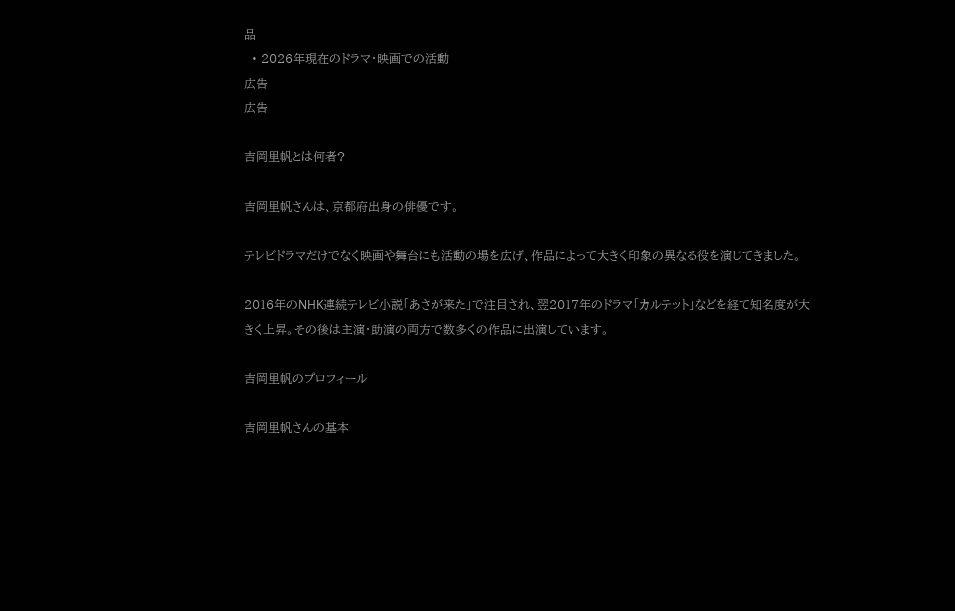品
  • 2026年現在のドラマ・映画での活動
広告
広告

吉岡里帆とは何者?

吉岡里帆さんは、京都府出身の俳優です。

テレビドラマだけでなく映画や舞台にも活動の場を広げ、作品によって大きく印象の異なる役を演じてきました。

2016年のNHK連続テレビ小説「あさが来た」で注目され、翌2017年のドラマ「カルテット」などを経て知名度が大きく上昇。その後は主演・助演の両方で数多くの作品に出演しています。

吉岡里帆のプロフィール

吉岡里帆さんの基本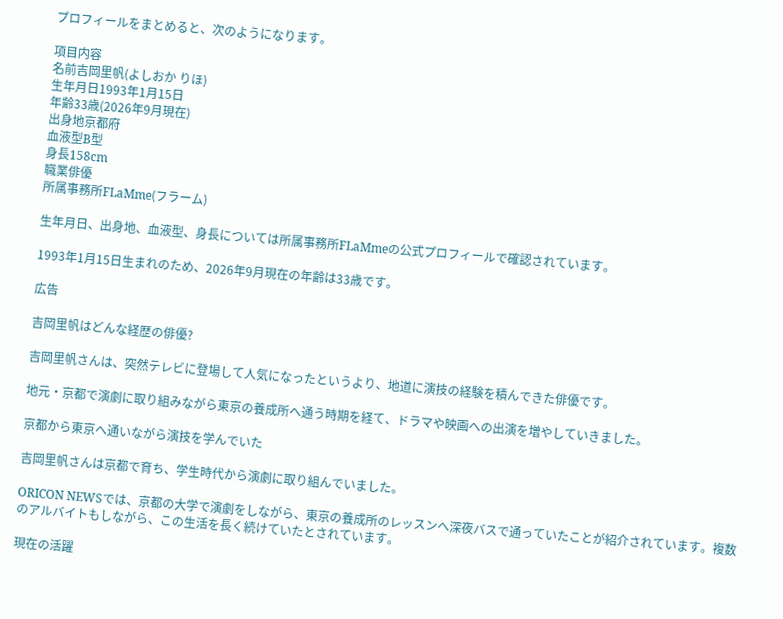プロフィールをまとめると、次のようになります。

項目内容
名前吉岡里帆(よしおか りほ)
生年月日1993年1月15日
年齢33歳(2026年9月現在)
出身地京都府
血液型B型
身長158cm
職業俳優
所属事務所FLaMme(フラーム)

生年月日、出身地、血液型、身長については所属事務所FLaMmeの公式プロフィールで確認されています。

1993年1月15日生まれのため、2026年9月現在の年齢は33歳です。

広告

吉岡里帆はどんな経歴の俳優?

吉岡里帆さんは、突然テレビに登場して人気になったというより、地道に演技の経験を積んできた俳優です。

地元・京都で演劇に取り組みながら東京の養成所へ通う時期を経て、ドラマや映画への出演を増やしていきました。

京都から東京へ通いながら演技を学んでいた

吉岡里帆さんは京都で育ち、学生時代から演劇に取り組んでいました。

ORICON NEWSでは、京都の大学で演劇をしながら、東京の養成所のレッスンへ深夜バスで通っていたことが紹介されています。複数のアルバイトもしながら、この生活を長く続けていたとされています。

現在の活躍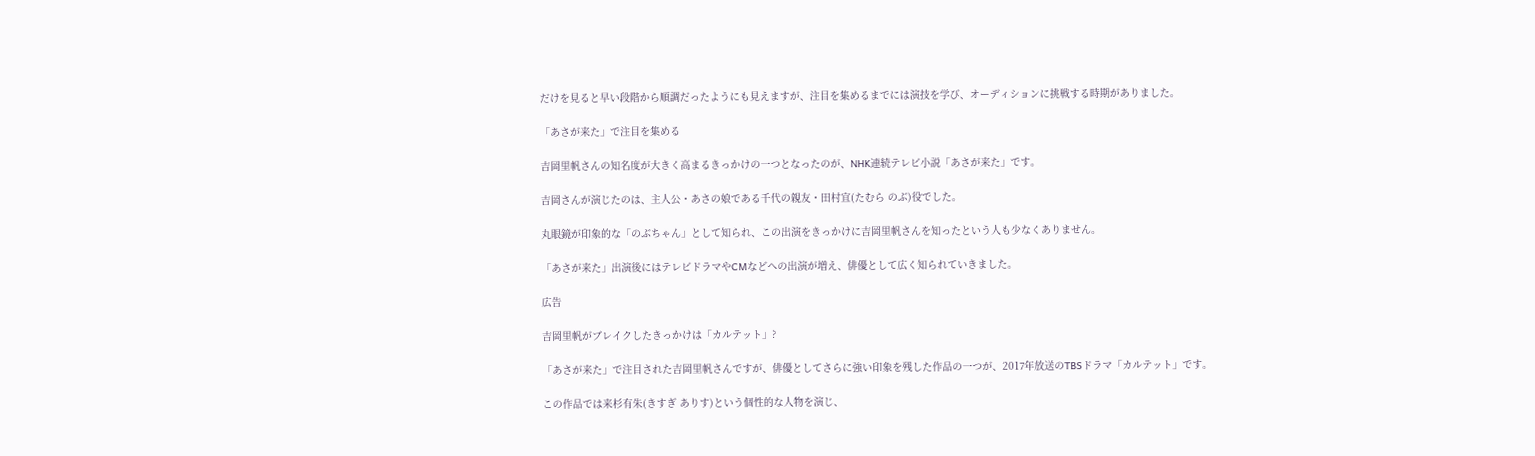だけを見ると早い段階から順調だったようにも見えますが、注目を集めるまでには演技を学び、オーディションに挑戦する時期がありました。

「あさが来た」で注目を集める

吉岡里帆さんの知名度が大きく高まるきっかけの一つとなったのが、NHK連続テレビ小説「あさが来た」です。

吉岡さんが演じたのは、主人公・あさの娘である千代の親友・田村宜(たむら のぶ)役でした。

丸眼鏡が印象的な「のぶちゃん」として知られ、この出演をきっかけに吉岡里帆さんを知ったという人も少なくありません。

「あさが来た」出演後にはテレビドラマやCMなどへの出演が増え、俳優として広く知られていきました。

広告

吉岡里帆がブレイクしたきっかけは「カルテット」?

「あさが来た」で注目された吉岡里帆さんですが、俳優としてさらに強い印象を残した作品の一つが、2017年放送のTBSドラマ「カルテット」です。

この作品では来杉有朱(きすぎ ありす)という個性的な人物を演じ、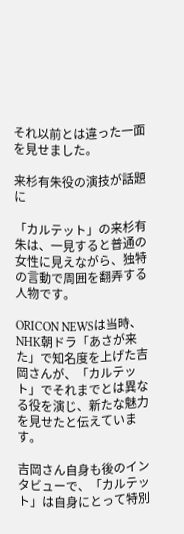それ以前とは違った一面を見せました。

来杉有朱役の演技が話題に

「カルテット」の来杉有朱は、一見すると普通の女性に見えながら、独特の言動で周囲を翻弄する人物です。

ORICON NEWSは当時、NHK朝ドラ「あさが来た」で知名度を上げた吉岡さんが、「カルテット」でそれまでとは異なる役を演じ、新たな魅力を見せたと伝えています。

吉岡さん自身も後のインタビューで、「カルテット」は自身にとって特別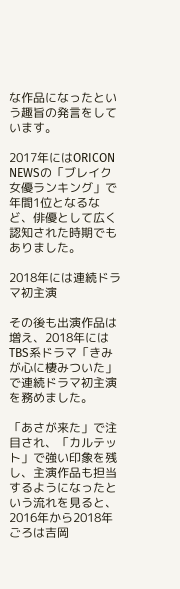な作品になったという趣旨の発言をしています。

2017年にはORICON NEWSの「ブレイク女優ランキング」で年間1位となるなど、俳優として広く認知された時期でもありました。

2018年には連続ドラマ初主演

その後も出演作品は増え、2018年にはTBS系ドラマ「きみが心に棲みついた」で連続ドラマ初主演を務めました。

「あさが来た」で注目され、「カルテット」で強い印象を残し、主演作品も担当するようになったという流れを見ると、2016年から2018年ごろは吉岡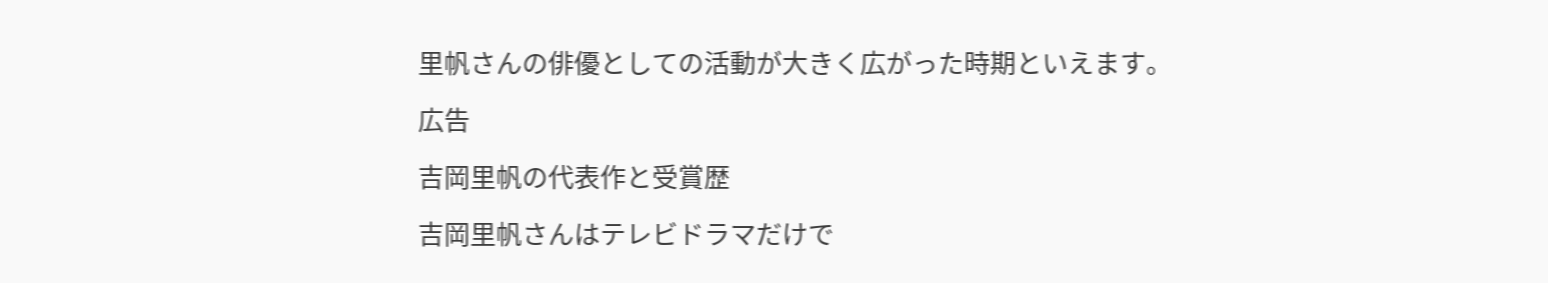里帆さんの俳優としての活動が大きく広がった時期といえます。

広告

吉岡里帆の代表作と受賞歴

吉岡里帆さんはテレビドラマだけで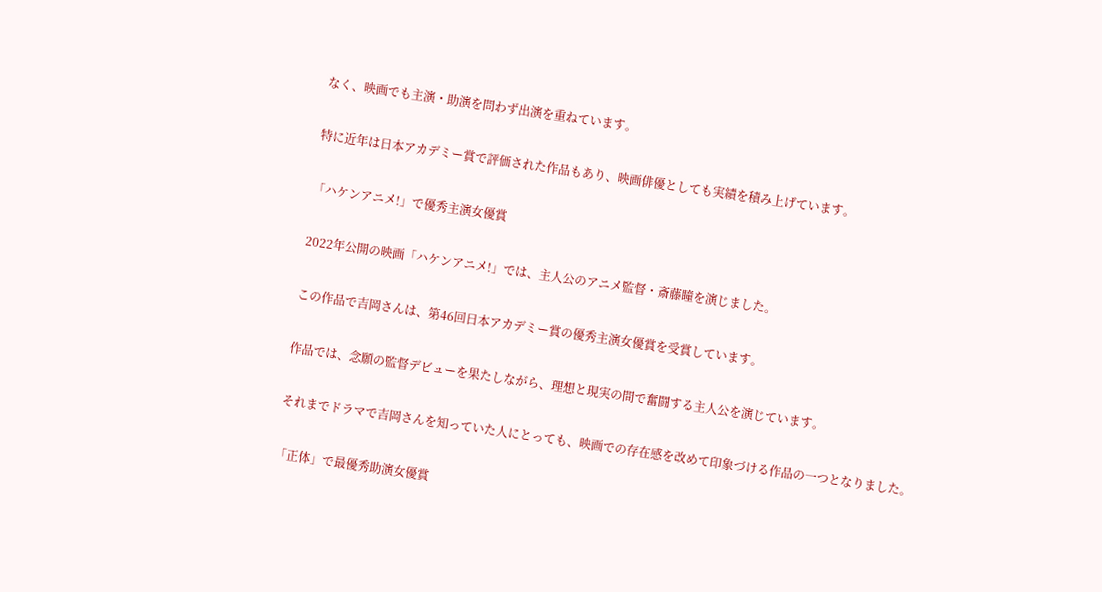なく、映画でも主演・助演を問わず出演を重ねています。

特に近年は日本アカデミー賞で評価された作品もあり、映画俳優としても実績を積み上げています。

「ハケンアニメ!」で優秀主演女優賞

2022年公開の映画「ハケンアニメ!」では、主人公のアニメ監督・斎藤瞳を演じました。

この作品で吉岡さんは、第46回日本アカデミー賞の優秀主演女優賞を受賞しています。

作品では、念願の監督デビューを果たしながら、理想と現実の間で奮闘する主人公を演じています。

それまでドラマで吉岡さんを知っていた人にとっても、映画での存在感を改めて印象づける作品の一つとなりました。

「正体」で最優秀助演女優賞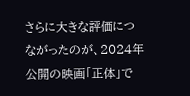さらに大きな評価につながったのが、2024年公開の映画「正体」で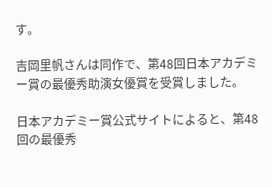す。

吉岡里帆さんは同作で、第48回日本アカデミー賞の最優秀助演女優賞を受賞しました。

日本アカデミー賞公式サイトによると、第48回の最優秀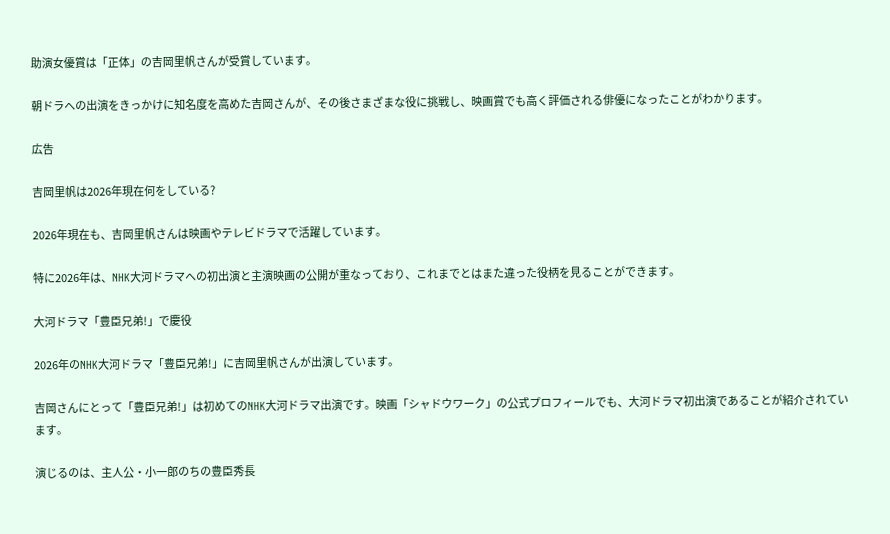助演女優賞は「正体」の吉岡里帆さんが受賞しています。

朝ドラへの出演をきっかけに知名度を高めた吉岡さんが、その後さまざまな役に挑戦し、映画賞でも高く評価される俳優になったことがわかります。

広告

吉岡里帆は2026年現在何をしている?

2026年現在も、吉岡里帆さんは映画やテレビドラマで活躍しています。

特に2026年は、NHK大河ドラマへの初出演と主演映画の公開が重なっており、これまでとはまた違った役柄を見ることができます。

大河ドラマ「豊臣兄弟!」で慶役

2026年のNHK大河ドラマ「豊臣兄弟!」に吉岡里帆さんが出演しています。

吉岡さんにとって「豊臣兄弟!」は初めてのNHK大河ドラマ出演です。映画「シャドウワーク」の公式プロフィールでも、大河ドラマ初出演であることが紹介されています。

演じるのは、主人公・小一郎のちの豊臣秀長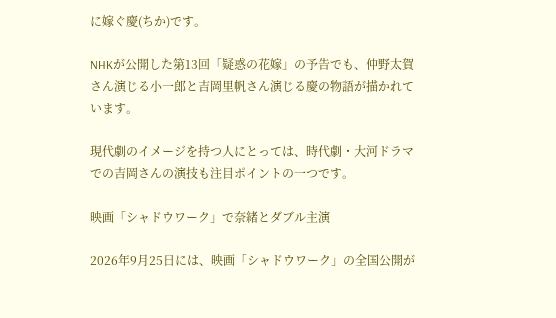に嫁ぐ慶(ちか)です。

NHKが公開した第13回「疑惑の花嫁」の予告でも、仲野太賀さん演じる小一郎と吉岡里帆さん演じる慶の物語が描かれています。

現代劇のイメージを持つ人にとっては、時代劇・大河ドラマでの吉岡さんの演技も注目ポイントの一つです。

映画「シャドウワーク」で奈緒とダブル主演

2026年9月25日には、映画「シャドウワーク」の全国公開が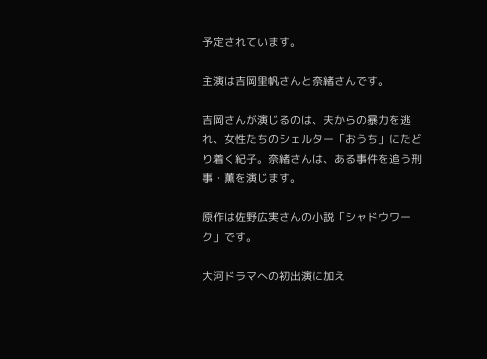予定されています。

主演は吉岡里帆さんと奈緒さんです。

吉岡さんが演じるのは、夫からの暴力を逃れ、女性たちのシェルター「おうち」にたどり着く紀子。奈緒さんは、ある事件を追う刑事・薫を演じます。

原作は佐野広実さんの小説「シャドウワーク」です。

大河ドラマへの初出演に加え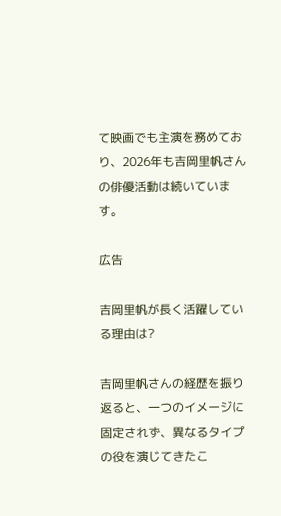て映画でも主演を務めており、2026年も吉岡里帆さんの俳優活動は続いています。

広告

吉岡里帆が長く活躍している理由は?

吉岡里帆さんの経歴を振り返ると、一つのイメージに固定されず、異なるタイプの役を演じてきたこ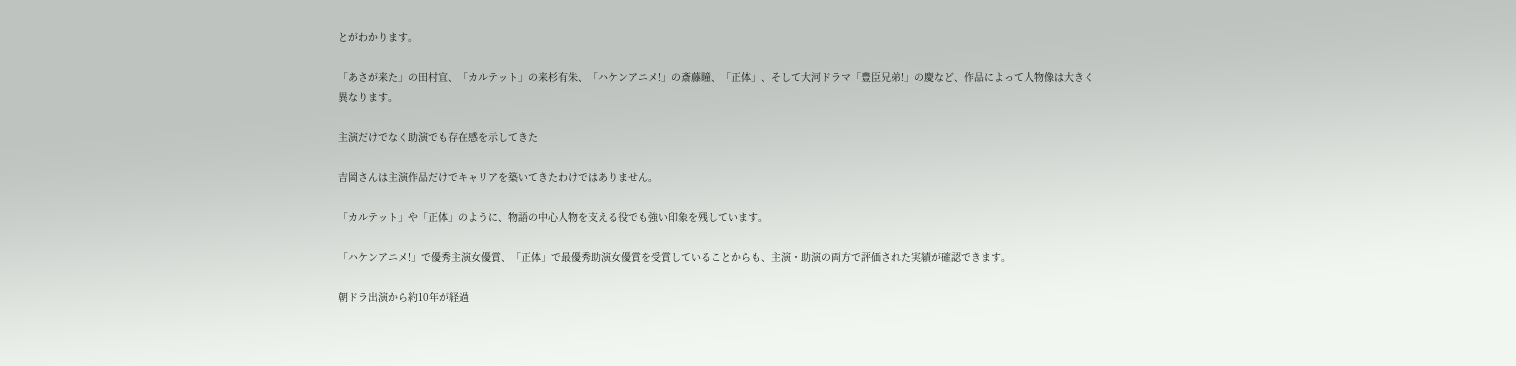とがわかります。

「あさが来た」の田村宜、「カルテット」の来杉有朱、「ハケンアニメ!」の斎藤瞳、「正体」、そして大河ドラマ「豊臣兄弟!」の慶など、作品によって人物像は大きく異なります。

主演だけでなく助演でも存在感を示してきた

吉岡さんは主演作品だけでキャリアを築いてきたわけではありません。

「カルテット」や「正体」のように、物語の中心人物を支える役でも強い印象を残しています。

「ハケンアニメ!」で優秀主演女優賞、「正体」で最優秀助演女優賞を受賞していることからも、主演・助演の両方で評価された実績が確認できます。

朝ドラ出演から約10年が経過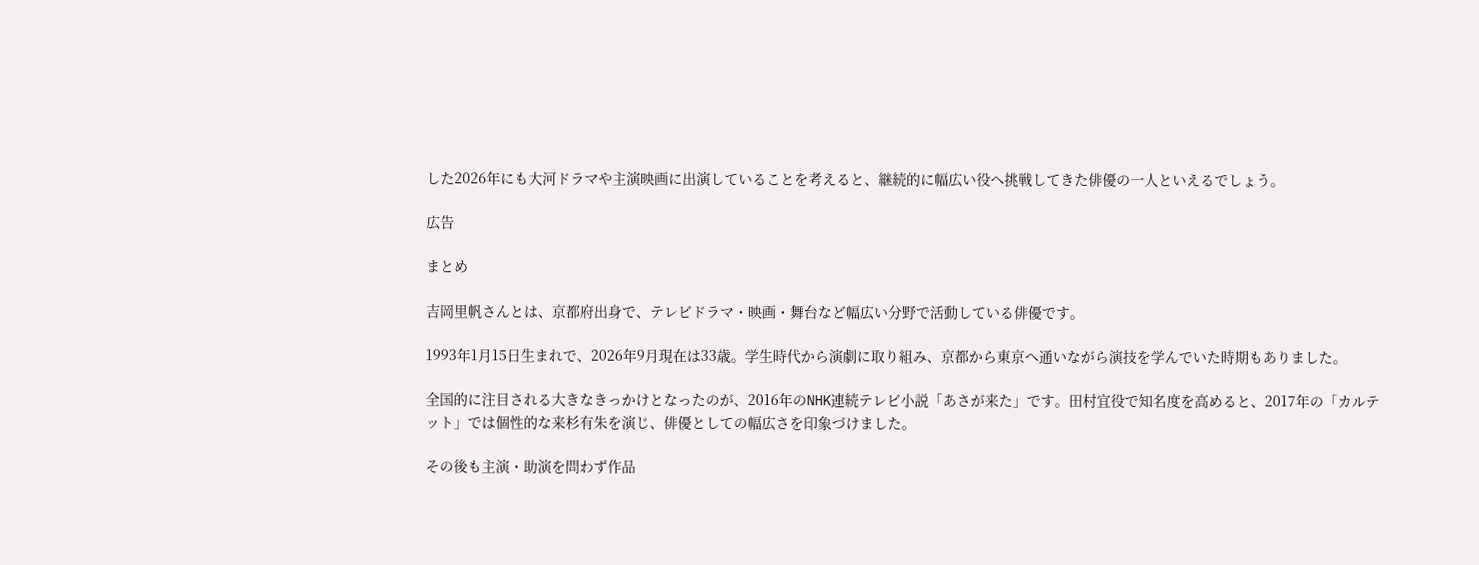した2026年にも大河ドラマや主演映画に出演していることを考えると、継続的に幅広い役へ挑戦してきた俳優の一人といえるでしょう。

広告

まとめ

吉岡里帆さんとは、京都府出身で、テレビドラマ・映画・舞台など幅広い分野で活動している俳優です。

1993年1月15日生まれで、2026年9月現在は33歳。学生時代から演劇に取り組み、京都から東京へ通いながら演技を学んでいた時期もありました。

全国的に注目される大きなきっかけとなったのが、2016年のNHK連続テレビ小説「あさが来た」です。田村宜役で知名度を高めると、2017年の「カルテット」では個性的な来杉有朱を演じ、俳優としての幅広さを印象づけました。

その後も主演・助演を問わず作品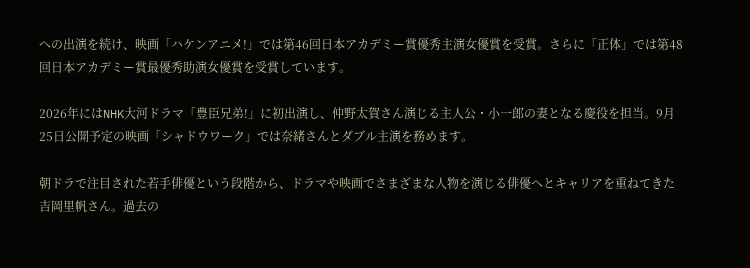への出演を続け、映画「ハケンアニメ!」では第46回日本アカデミー賞優秀主演女優賞を受賞。さらに「正体」では第48回日本アカデミー賞最優秀助演女優賞を受賞しています。

2026年にはNHK大河ドラマ「豊臣兄弟!」に初出演し、仲野太賀さん演じる主人公・小一郎の妻となる慶役を担当。9月25日公開予定の映画「シャドウワーク」では奈緒さんとダブル主演を務めます。

朝ドラで注目された若手俳優という段階から、ドラマや映画でさまざまな人物を演じる俳優へとキャリアを重ねてきた吉岡里帆さん。過去の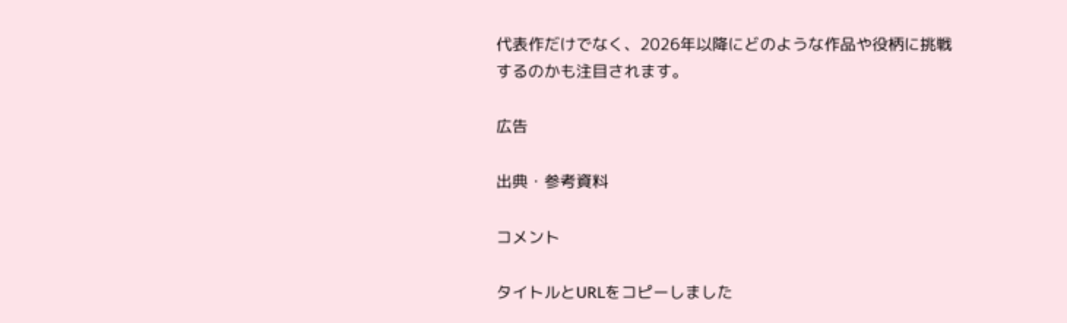代表作だけでなく、2026年以降にどのような作品や役柄に挑戦するのかも注目されます。

広告

出典・参考資料

コメント

タイトルとURLをコピーしました